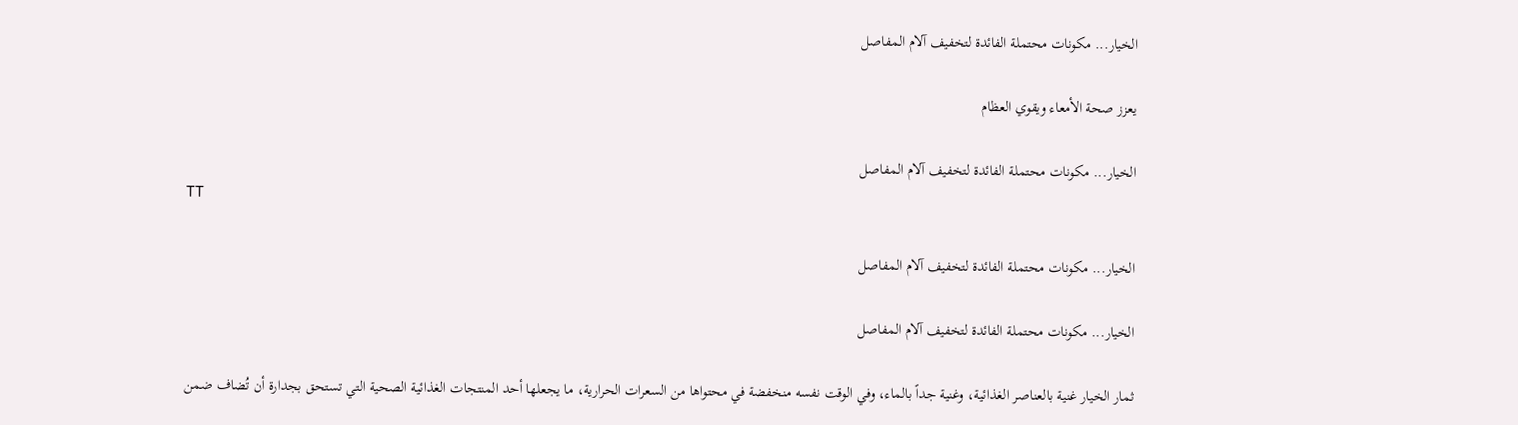الخيار... مكونات محتملة الفائدة لتخفيف آلام المفاصل

يعزز صحة الأمعاء ويقوي العظام

الخيار... مكونات محتملة الفائدة لتخفيف آلام المفاصل
TT

الخيار... مكونات محتملة الفائدة لتخفيف آلام المفاصل

الخيار... مكونات محتملة الفائدة لتخفيف آلام المفاصل

ثمار الخيار غنية بالعناصر الغذائية، وغنية جداً بالماء، وفي الوقت نفسه منخفضة في محتواها من السعرات الحرارية، ما يجعلها أحد المنتجات الغذائية الصحية التي تستحق بجدارة أن تُضاف ضمن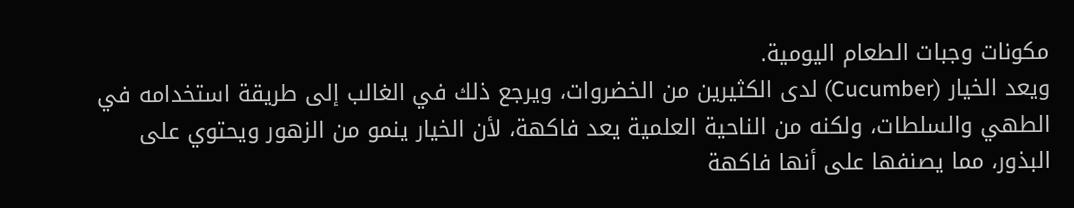مكونات وجبات الطعام اليومية.
ويعد الخيار (Cucumber) لدى الكثيرين من الخضروات، ويرجع ذلك في الغالب إلى طريقة استخدامه في الطهي والسلطات، ولكنه من الناحية العلمية يعد فاكهة، لأن الخيار ينمو من الزهور ويحتوي على البذور، مما يصنفها على أنها فاكهة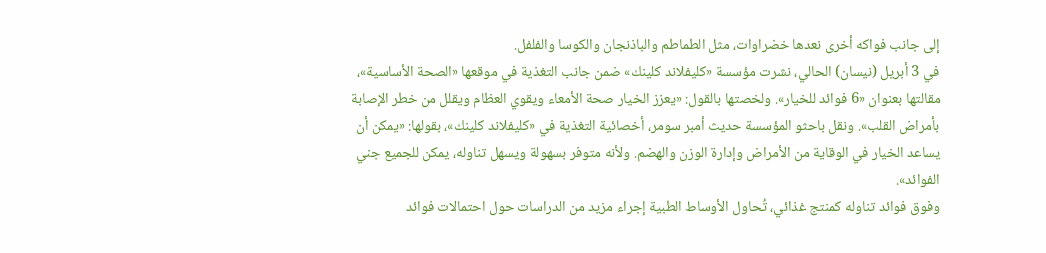إلى جانب فواكه أخرى نعدها خضراوات، مثل الطماطم والباذنجان والكوسا والفلفل.
في 3 أبريل (نيسان) الحالي، نشرت مؤسسة «كليفلاند كلينك» ضمن جانب التغذية في موقعها «الصحة الأساسية»، مقالتها بعنوان «6 فوائد للخيار». ولخصتها بالقول: «يعزز الخيار صحة الأمعاء ويقوي العظام ويقلل من خطر الإصابة بأمراض القلب». ونقل باحثو المؤسسة حديث أمبر سومر، أخصائية التغذية في «كليفلاند كلينك»، بقولها: «يمكن أن يساعد الخيار في الوقاية من الأمراض وإدارة الوزن والهضم. ولأنه متوفر بسهولة ويسهل تناوله، يمكن للجميع جني الفوائد».
وفوق فوائد تناوله كمنتج غذائي، تُحاول الأوساط الطبية إجراء مزيد من الدراسات حول احتمالات فوائد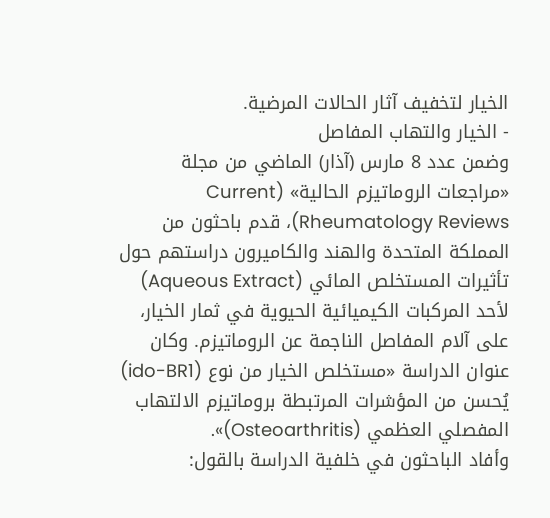الخيار لتخفيف آثار الحالات المرضية.
- الخيار والتهاب المفاصل
وضمن عدد 8 مارس (آذار) الماضي من مجلة «مراجعات الروماتيزم الحالية» (Current Rheumatology Reviews)، قدم باحثون من المملكة المتحدة والهند والكاميرون دراستهم حول تأثيرات المستخلص المائي (Aqueous Extract) لأحد المركبات الكيميائية الحيوية في ثمار الخيار، على آلام المفاصل الناجمة عن الروماتيزم. وكان عنوان الدراسة «مستخلص الخيار من نوع (ido-BR1) يُحسن من المؤشرات المرتبطة بروماتيزم الالتهاب المفصلي العظمي (Osteoarthritis)».
وأفاد الباحثون في خلفية الدراسة بالقول: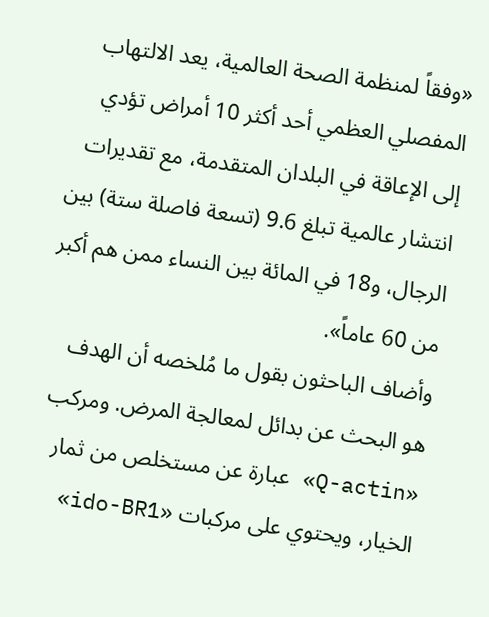«وفقاً لمنظمة الصحة العالمية، يعد الالتهاب المفصلي العظمي أحد أكثر 10 أمراض تؤدي إلى الإعاقة في البلدان المتقدمة، مع تقديرات انتشار عالمية تبلغ 9.6 (تسعة فاصلة ستة) بين الرجال، و18 في المائة بين النساء ممن هم أكبر من 60 عاماً».
وأضاف الباحثون بقول ما مُلخصه أن الهدف هو البحث عن بدائل لمعالجة المرض. ومركب «Q-actin» عبارة عن مستخلص من ثمار الخيار، ويحتوي على مركبات «ido-BR1»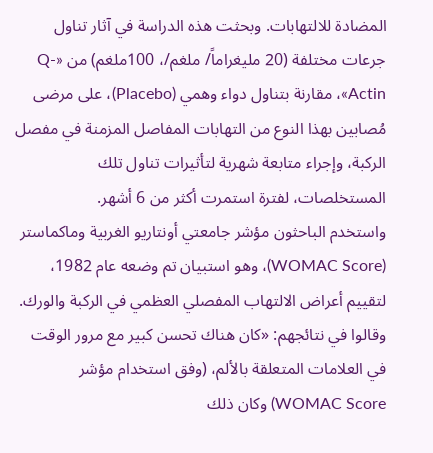المضادة للالتهابات. وبحثت هذه الدراسة في آثار تناول جرعات مختلفة (20 مليغراماً/ ملغم/، 100ملغم) من «Q-Actin»، مقارنة بتناول دواء وهمي (Placebo)، على مرضى مُصابين بهذا النوع من التهابات المفاصل المزمنة في مفصل الركبة، وإجراء متابعة شهرية لتأثيرات تناول تلك المستخلصات، لفترة استمرت أكثر من 6 أشهر.
واستخدم الباحثون مؤشر جامعتي أونتاريو الغربية وماكماستر (WOMAC Score)، وهو استبيان تم وضعه عام 1982، لتقييم أعراض الالتهاب المفصلي العظمي في الركبة والورك.
وقالوا في نتائجهم: «كان هناك تحسن كبير مع مرور الوقت في العلامات المتعلقة بالألم، (وفق استخدام مؤشر WOMAC Score) وكان ذلك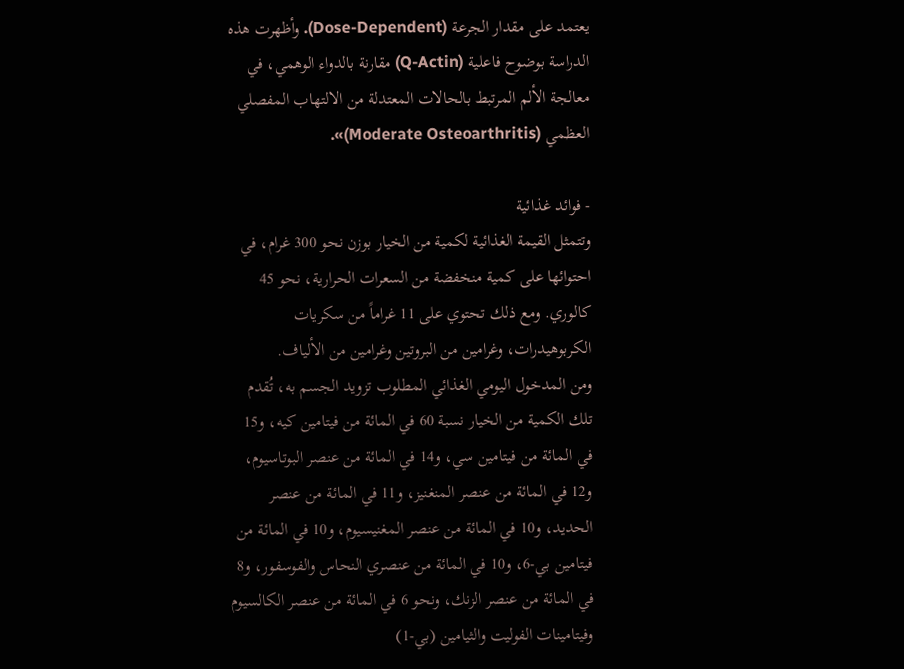يعتمد على مقدار الجرعة (Dose-Dependent). وأظهرت هذه الدراسة بوضوح فاعلية (Q-Actin) مقارنة بالدواء الوهمي، في معالجة الألم المرتبط بالحالات المعتدلة من الالتهاب المفصلي العظمي (Moderate Osteoarthritis)».

- فوائد غذائية
وتتمثل القيمة الغذائية لكمية من الخيار بوزن نحو 300 غرام، في احتوائها على كمية منخفضة من السعرات الحرارية، نحو 45 كالوري. ومع ذلك تحتوي على 11 غراماً من سكريات الكربوهيدرات، وغرامين من البروتين وغرامين من الألياف.
ومن المدخول اليومي الغذائي المطلوب تزويد الجسم به، تُقدم تلك الكمية من الخيار نسبة 60 في المائة من فيتامين كيه، و15 في المائة من فيتامين سي، و14 في المائة من عنصر البوتاسيوم، و12 في المائة من عنصر المنغنيز، و11 في المائة من عنصر الحديد، و10 في المائة من عنصر المغنيسيوم، و10 في المائة من فيتامين بي-6، و10 في المائة من عنصري النحاس والفوسفور، و8 في المائة من عنصر الزنك، ونحو 6 في المائة من عنصر الكالسيوم وفيتامينات الفوليت والثيامين (بي-1)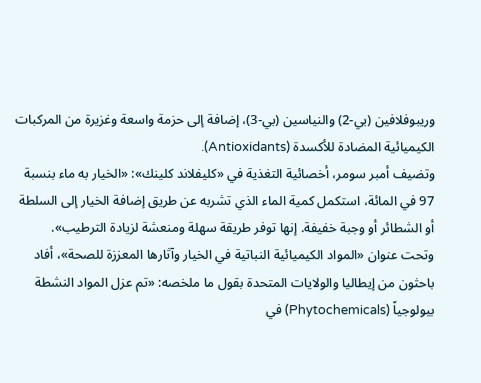وريبوفلافين (بي-2) والنياسين (بي-3)، إضافة إلى حزمة واسعة وغزيرة من المركبات الكيميائية المضادة للأكسدة (Antioxidants).
وتضيف أمبر سومر، أخصائية التغذية في «كليفلاند كلينك»: «الخيار به ماء بنسبة 97 في المائة، استكمل كمية الماء الذي تشربه عن طريق إضافة الخيار إلى السلطة أو الشطائر أو وجبة خفيفة. إنها توفر طريقة سهلة ومنعشة لزيادة الترطيب».
وتحت عنوان «المواد الكيميائية النباتية في الخيار وآثارها المعززة للصحة»، أفاد باحثون من إيطاليا والولايات المتحدة بقول ما ملخصه: «تم عزل المواد النشطة بيولوجياً (Phytochemicals) في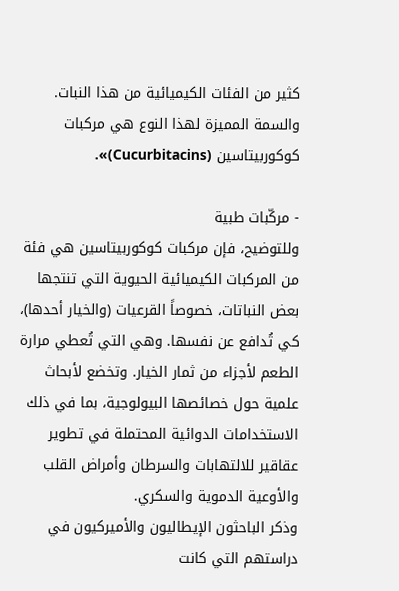كثير من الفئات الكيميائية من هذا النبات. والسمة المميزة لهذا النوع هي مركبات كوكوربيتاسين (Cucurbitacins)».

- مركّبات طبية
وللتوضيح، فإن مركبات كوكوربيتاسين هي فئة من المركبات الكيميائية الحيوية التي تنتجها بعض النباتات، خصوصاً القرعيات (والخيار أحدها)، كي تُدافع عن نفسها. وهي التي تُعطي مرارة الطعم لأجزاء من ثمار الخيار. وتخضع لأبحاث علمية حول خصائصها البيولوجية، بما في ذلك الاستخدامات الدوائية المحتملة في تطوير عقاقير للالتهابات والسرطان وأمراض القلب والأوعية الدموية والسكري.
وذكر الباحثون الإيطاليون والأميركيون في دراستهم التي كانت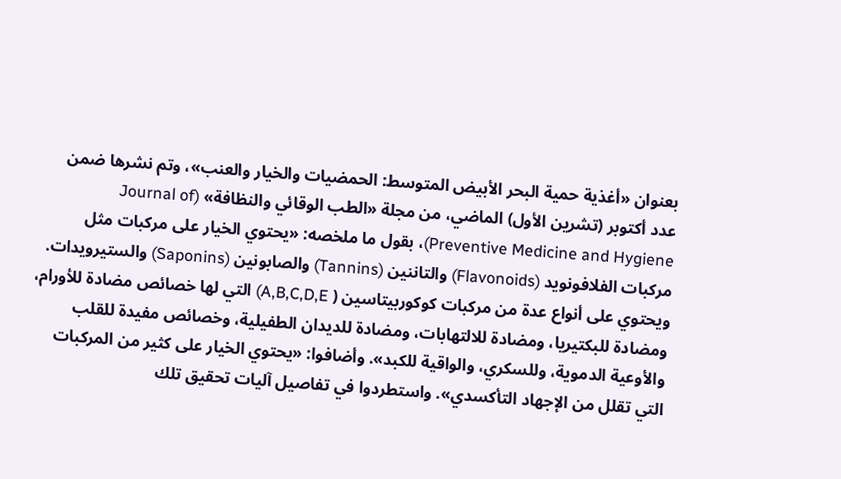بعنوان «أغذية حمية البحر الأبيض المتوسط: الحمضيات والخيار والعنب»، وتم نشرها ضمن عدد أكتوبر (تشرين الأول) الماضي، من مجلة «الطب الوقائي والنظافة» (Journal of Preventive Medicine and Hygiene)، بقول ما ملخصه: «يحتوي الخيار على مركبات مثل مركبات الفلافونويد (Flavonoids) والتاننين (Tannins) والصابونين (Saponins) والستيرويدات. ويحتوي على أنواع عدة من مركبات كوكوربيتاسين ( A,B,C,D,E) التي لها خصائص مضادة للأورام، ومضادة للبكتيريا، ومضادة للالتهابات، ومضادة للديدان الطفيلية، وخصائص مفيدة للقلب والأوعية الدموية، وللسكري، والواقية للكبد». وأضافوا: «يحتوي الخيار على كثير من المركبات التي تقلل من الإجهاد التأكسدي». واستطردوا في تفاصيل آليات تحقيق تلك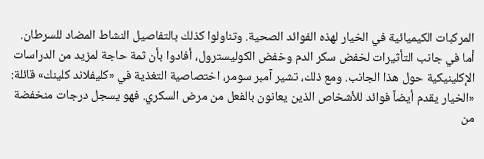المركبات الكيميائية في الخيار لهذه الفوائد الصحية. وتناولوا كذلك بالتفاصيل النشاط المضاد للسرطان.
أما في جانب التأثيرات لخفض سكر الدم وخفض الكوليسترول، أفادوا بأن ثمة حاجة لمزيد من الدراسات الإكلينيكية حول هذا الجانب. ومع ذلك، تشير آمبر سومر، اختصاصية التغذية في «كليفلاند كلينك» قائلة: «الخيار يقدم أيضاً فوائد للأشخاص الذين يعانون بالفعل من مرض السكري. فهو يسجل درجات منخفضة من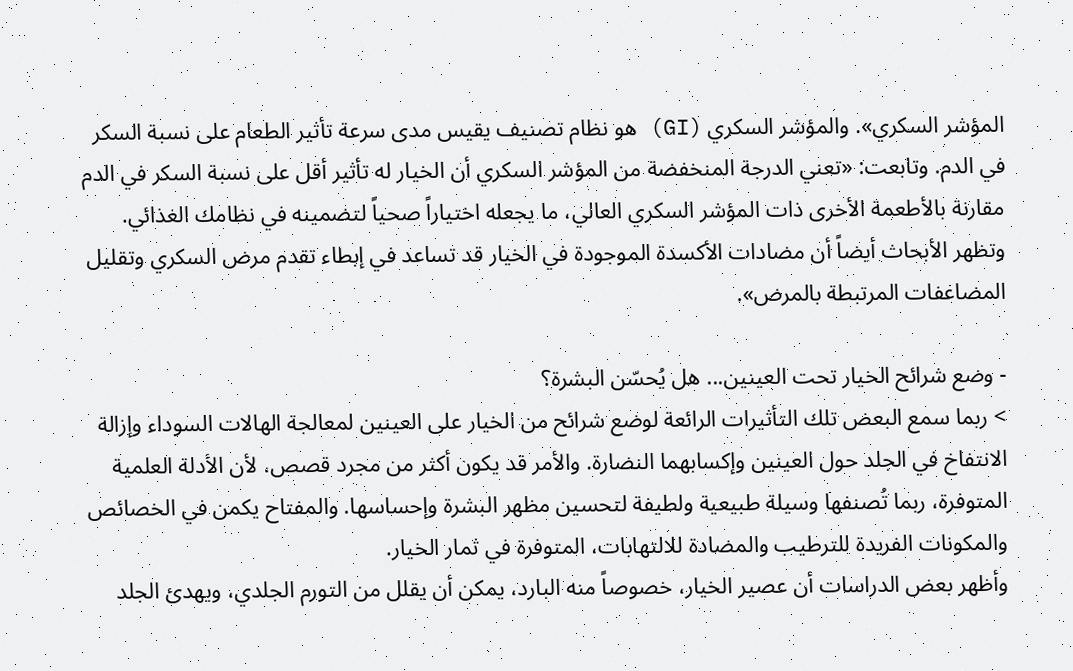المؤشر السكري». والمؤشر السكري (GI) هو نظام تصنيف يقيس مدى سرعة تأثير الطعام على نسبة السكر في الدم. وتابعت: «تعني الدرجة المنخفضة من المؤشر السكري أن الخيار له تأثير أقل على نسبة السكر في الدم مقارنة بالأطعمة الأخرى ذات المؤشر السكري العالي، ما يجعله اختياراً صحياً لتضمينه في نظامك الغذائي. وتظهر الأبحاث أيضاً أن مضادات الأكسدة الموجودة في الخيار قد تساعد في إبطاء تقدم مرض السكري وتقليل المضاعفات المرتبطة بالمرض».

- وضع شرائح الخيار تحت العينين... هل يُحسّن البشرة؟
> ربما سمع البعض تلك التأثيرات الرائعة لوضع شرائح من الخيار على العينين لمعالجة الهالات السوداء وإزالة الانتفاخ في الجلد حول العينين وإكسابهما النضارة. والأمر قد يكون أكثر من مجرد قصص، لأن الأدلة العلمية المتوفرة، ربما تُصنفها وسيلة طبيعية ولطيفة لتحسين مظهر البشرة وإحساسها. والمفتاح يكمن في الخصائص والمكونات الفريدة للترطيب والمضادة للالتهابات، المتوفرة في ثمار الخيار.
وأظهر بعض الدراسات أن عصير الخيار، خصوصاً منه البارد، يمكن أن يقلل من التورم الجلدي، ويهدئ الجلد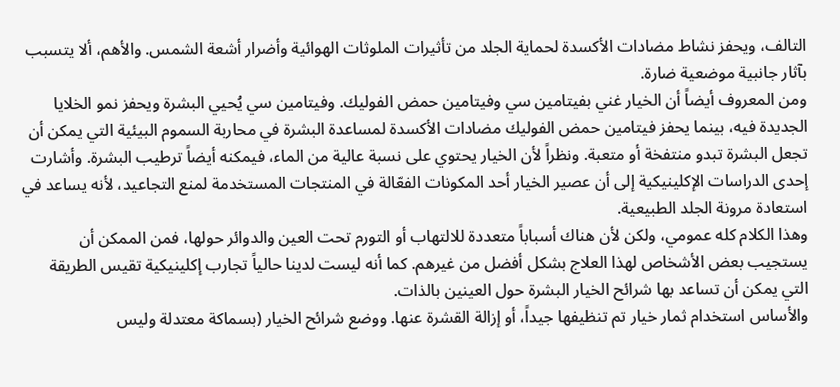التالف، ويحفز نشاط مضادات الأكسدة لحماية الجلد من تأثيرات الملوثات الهوائية وأضرار أشعة الشمس. والأهم، ألا يتسبب بآثار جانبية موضعية ضارة.
ومن المعروف أيضاً أن الخيار غني بفيتامين سي وفيتامين حمض الفوليك. وفيتامين سي يُحيي البشرة ويحفز نمو الخلايا الجديدة فيه، بينما يحفز فيتامين حمض الفوليك مضادات الأكسدة لمساعدة البشرة في محاربة السموم البيئية التي يمكن أن تجعل البشرة تبدو منتفخة أو متعبة. ونظراً لأن الخيار يحتوي على نسبة عالية من الماء، فيمكنه أيضاً ترطيب البشرة. وأشارت إحدى الدراسات الإكلينيكية إلى أن عصير الخيار أحد المكونات الفعّالة في المنتجات المستخدمة لمنع التجاعيد، لأنه يساعد في استعادة مرونة الجلد الطبيعية.
وهذا الكلام كله عمومي، ولكن لأن هناك أسباباً متعددة للالتهاب أو التورم تحت العين والدوائر حولها، فمن الممكن أن يستجيب بعض الأشخاص لهذا العلاج بشكل أفضل من غيرهم. كما أنه ليست لدينا حالياً تجارب إكلينيكية تقيس الطريقة التي يمكن أن تساعد بها شرائح الخيار البشرة حول العينين بالذات.
والأساس استخدام ثمار خيار تم تنظيفها جيداً، أو إزالة القشرة عنها. ووضع شرائح الخيار (بسماكة معتدلة وليس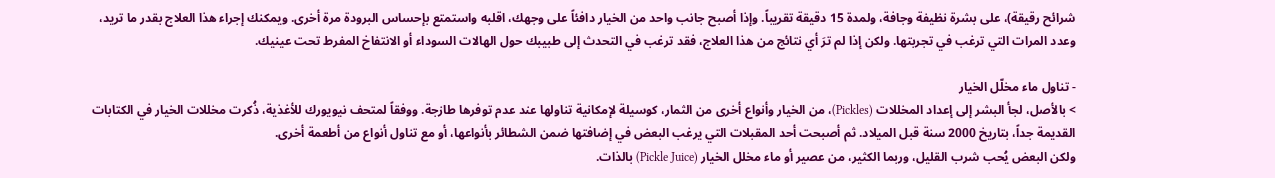شرائح رقيقة)، على بشرة نظيفة وجافة، ولمدة 15 دقيقة تقريباً. وإذا أصبح جانب واحد من الخيار دافئاً على وجهك، اقلبه واستمتع بإحساس البرودة مرة أخرى. ويمكنك إجراء هذا العلاج بقدر ما تريد، وعدد المرات التي ترغب في تجربتها. ولكن إذا لم ترَ أي نتائج من هذا العلاج، فقد ترغب في التحدث إلى طبيبك حول الهالات السوداء أو الانتفاخ المفرط تحت عينيك.

- تناول ماء مخلّل الخيار
> بالأصل، لجأ البشر إلى إعداد المخللات (Pickles)، من الخيار وأنواع أخرى من الثمار، كوسيلة لإمكانية تناولها عند عدم توفرها طازجة. ووفقاً لمتحف نيويورك للأغذية، ذُكرت مخللات الخيار في الكتابات القديمة جداً، بتاريخ 2000 سنة قبل الميلاد. ثم أصبحت أحد المقبلات التي يرغب البعض في إضافتها ضمن الشطائر بأنواعها، أو مع تناول أنواع من أطعمة أخرى.
ولكن البعض يُحب شرب القليل، وربما الكثير، من عصير أو ماء مخلل الخيار (Pickle Juice) بالذات.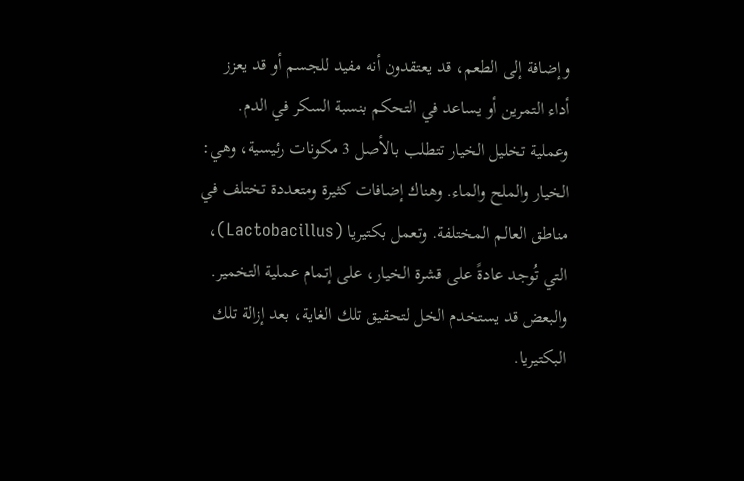وإضافة إلى الطعم، قد يعتقدون أنه مفيد للجسم أو قد يعزز أداء التمرين أو يساعد في التحكم بنسبة السكر في الدم.
وعملية تخليل الخيار تتطلب بالأصل 3 مكونات رئيسية، وهي: الخيار والملح والماء. وهناك إضافات كثيرة ومتعددة تختلف في مناطق العالم المختلفة. وتعمل بكتيريا (Lactobacillus)، التي تُوجد عادةً على قشرة الخيار، على إتمام عملية التخمير. والبعض قد يستخدم الخل لتحقيق تلك الغاية، بعد إزالة تلك البكتيريا.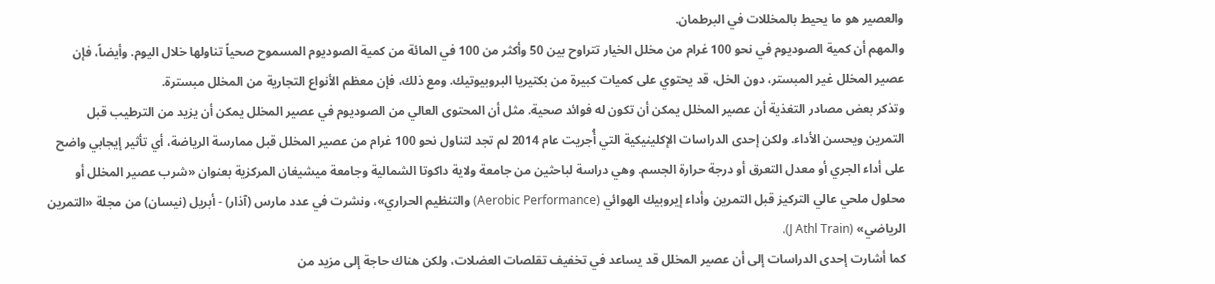والعصير هو ما يحيط بالمخللات في البرطمان.
والمهم أن كمية الصوديوم في نحو 100 غرام من مخلل الخيار تتراوح بين 50 وأكثر من 100 في المائة من كمية الصوديوم المسموح صحياً تناولها خلال اليوم. وأيضاً، فإن عصير المخلل غير المبستر، دون الخل، قد يحتوي على كميات كبيرة من بكتيريا البروبيوتيك. ومع ذلك، فإن معظم الأنواع التجارية من المخلل مبسترة.
وتذكر بعض مصادر التغذية أن عصير المخلل يمكن أن تكون له فوائد صحية. مثل أن المحتوى العالي من الصوديوم في عصير المخلل يمكن أن يزيد من الترطيب قبل التمرين ويحسن الأداء. ولكن إحدى الدراسات الإكلينيكية التي أُجريت عام 2014 لم تجد لتناول نحو 100 غرام من عصير المخلل قبل ممارسة الرياضة، أي تأثير إيجابي واضح على أداء الجري أو معدل التعرق أو درجة حرارة الجسم. وهي دراسة لباحثين من جامعة ولاية داكوتا الشمالية وجامعة ميشيغان المركزية بعنوان «شرب عصير المخلل أو محلول ملحي عالي التركيز قبل التمرين وأداء إيروبيك الهوائي (Aerobic Performance) والتنظيم الحراري»، ونشرت في عدد مارس (آذار) - أبريل (نيسان) من مجلة «التمرين الرياضي» (J Athl Train).
كما أشارت إحدى الدراسات إلى أن عصير المخلل قد يساعد في تخفيف تقلصات العضلات، ولكن هناك حاجة إلى مزيد من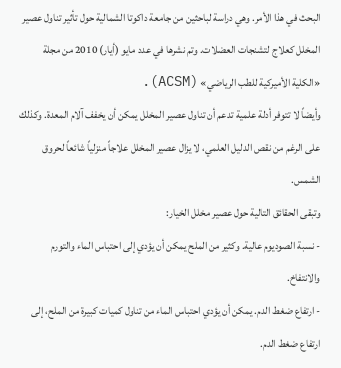البحث في هذا الأمر. وهي دراسة لباحثين من جامعة داكوتا الشمالية حول تأثير تناول عصير المخلل كعلاج لتشنجات العضلات. وتم نشرها في عدد مايو (أيار) 2010 من مجلة «الكلية الأميركية للطب الرياضي» (ACSM).
وأيضاً لا تتوفر أدلة علمية تدعم أن تناول عصير المخلل يمكن أن يخفف آلام المعدة. وكذلك على الرغم من نقص الدليل العلمي، لا يزال عصير المخلل علاجاً منزلياً شائعاً لحروق الشمس.
وتبقى الحقائق التالية حول عصير مخلل الخيار:
- نسبة الصوديوم عالية. وكثير من الملح يمكن أن يؤدي إلى احتباس الماء والتورم والانتفاخ.
- ارتفاع ضغط الدم. يمكن أن يؤدي احتباس الماء من تناول كميات كبيرة من الملح، إلى ارتفاع ضغط الدم.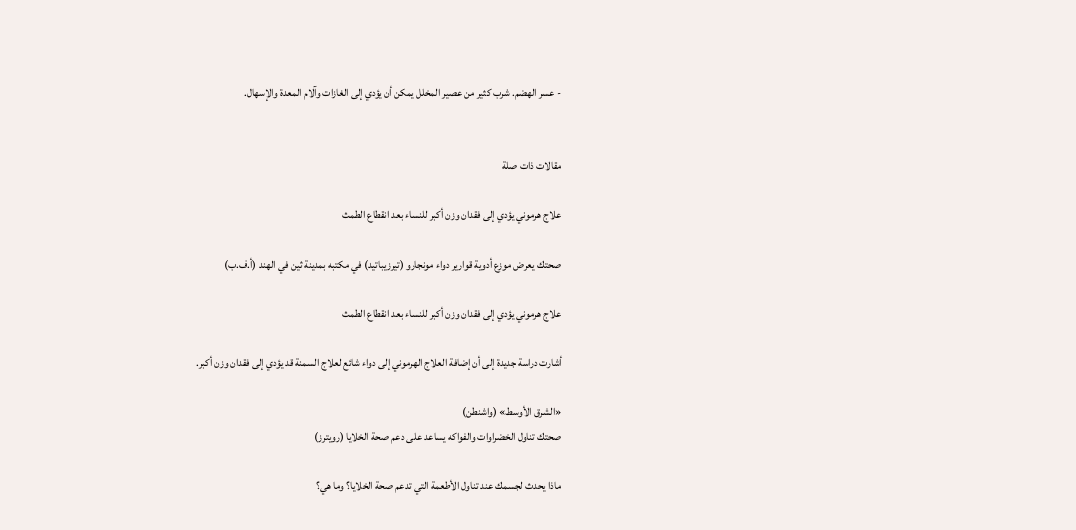- عسر الهضم. شرب كثير من عصير المخلل يمكن أن يؤدي إلى الغازات وآلام المعدة والإسهال.


مقالات ذات صلة

علاج هرموني يؤدي إلى فقدان وزن أكبر للنساء بعد انقطاع الطمث

صحتك يعرض موزع أدوية قوارير دواء مونجارو (تيرزيباتيد) في مكتبه بمدينة ثين في الهند (أ.ف.ب)

علاج هرموني يؤدي إلى فقدان وزن أكبر للنساء بعد انقطاع الطمث

أشارت دراسة جديدة إلى أن إضافة العلاج الهرموني إلى دواء شائع لعلاج السمنة قد يؤدي إلى فقدان وزن أكبر.

«الشرق الأوسط» (واشنطن)
صحتك تناول الخضراوات والفواكه يساعد على دعم صحة الخلايا (رويترز)

ماذا يحدث لجسمك عند تناول الأطعمة التي تدعم صحة الخلايا؟ وما هي؟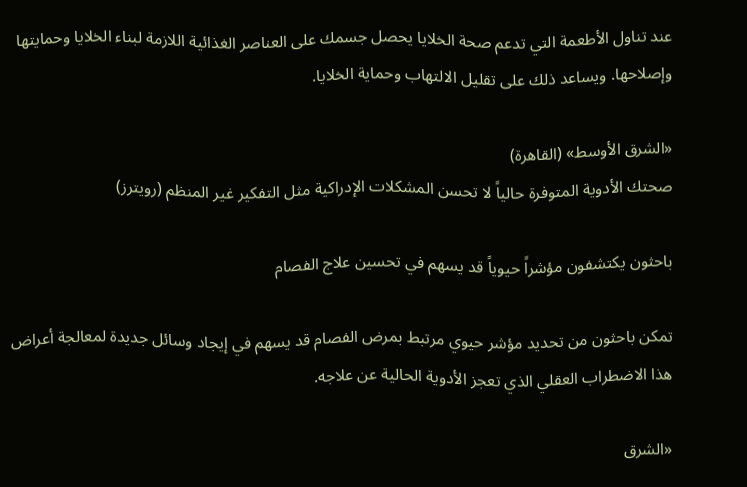عند تناول الأطعمة التي تدعم صحة الخلايا يحصل جسمك على العناصر الغذائية اللازمة لبناء الخلايا وحمايتها وإصلاحها. ويساعد ذلك على تقليل الالتهاب وحماية الخلايا.

«الشرق الأوسط» (القاهرة)
صحتك الأدوية المتوفرة حالياً لا تحسن المشكلات الإدراكية مثل التفكير غير المنظم (رويترز)

باحثون يكتشفون مؤشراً حيوياً قد يسهم في تحسين علاج الفصام

تمكن باحثون من تحديد مؤشر حيوي مرتبط بمرض الفصام قد يسهم في إيجاد وسائل جديدة لمعالجة أعراض هذا الاضطراب العقلي الذي تعجز الأدوية الحالية عن علاجه.

«الشرق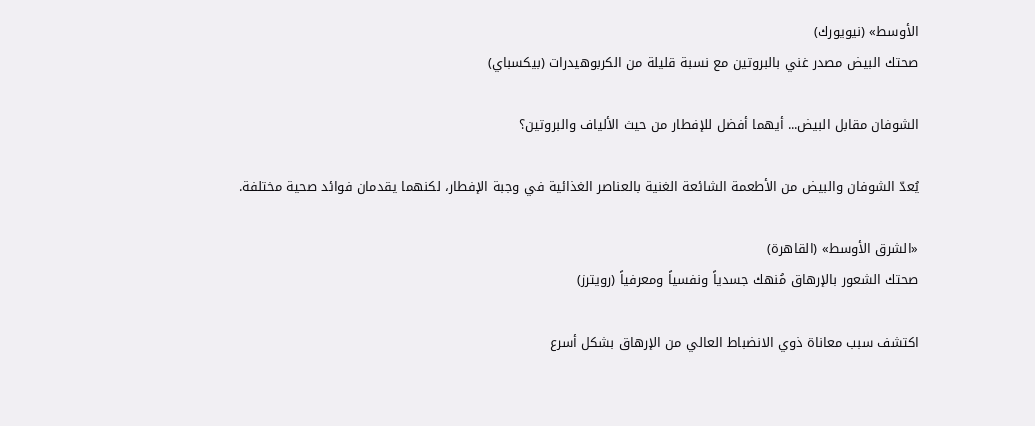الأوسط» (نيويورك)
صحتك البيض مصدر غني بالبروتين مع نسبة قليلة من الكربوهيدرات (بيكسباي)

الشوفان مقابل البيض... أيهما أفضل للإفطار من حيث الألياف والبروتين؟

يُعدّ الشوفان والبيض من الأطعمة الشائعة الغنية بالعناصر الغذائية في وجبة الإفطار، لكنهما يقدمان فوائد صحية مختلفة.

«الشرق الأوسط» (القاهرة)
صحتك الشعور بالإرهاق مُنهك جسدياً ونفسياً ومعرفياً (رويترز)

اكتشف سبب معاناة ذوي الانضباط العالي من الإرهاق بشكل أسرع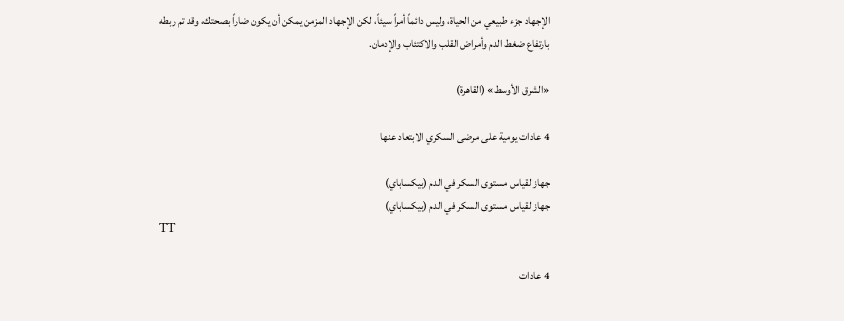الإجهاد جزء طبيعي من الحياة، وليس دائماً أمراً سيئاً، لكن الإجهاد المزمن يمكن أن يكون ضاراً بصحتك، وقد تم ربطه بارتفاع ضغط الدم وأمراض القلب والاكتئاب والإدمان.

«الشرق الأوسط» (القاهرة)

4 عادات يومية على مرضى السكري الابتعاد عنها

جهاز لقياس مستوى السكر في الدم (بيكساباي)
جهاز لقياس مستوى السكر في الدم (بيكساباي)
TT

4 عادات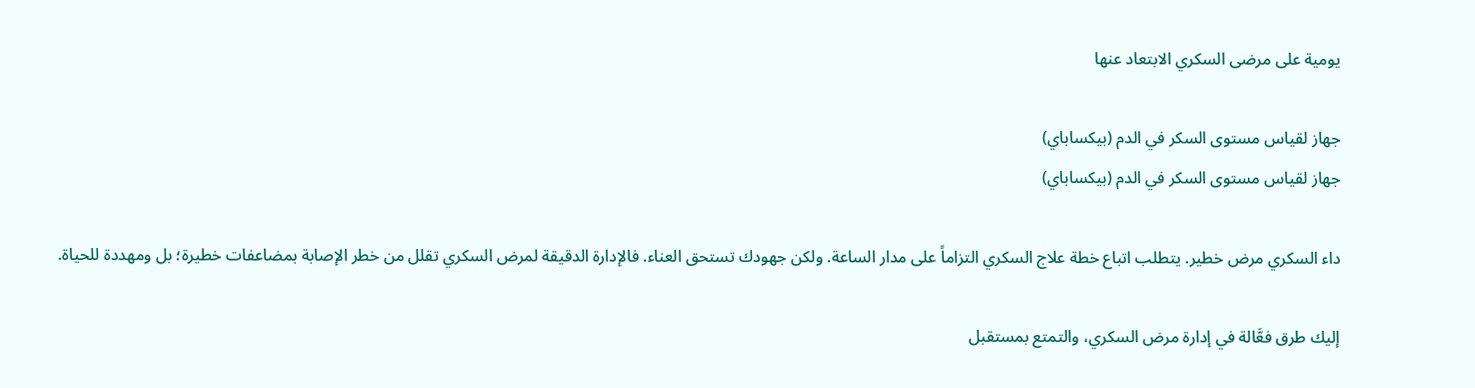يومية على مرضى السكري الابتعاد عنها

جهاز لقياس مستوى السكر في الدم (بيكساباي)
جهاز لقياس مستوى السكر في الدم (بيكساباي)

داء السكري مرض خطير. يتطلب اتباع خطة علاج السكري التزاماً على مدار الساعة. ولكن جهودك تستحق العناء. فالإدارة الدقيقة لمرض السكري تقلل من خطر الإصابة بمضاعفات خطيرة؛ بل ومهددة للحياة.

إليك طرق فعَّالة في إدارة مرض السكري، والتمتع بمستقبل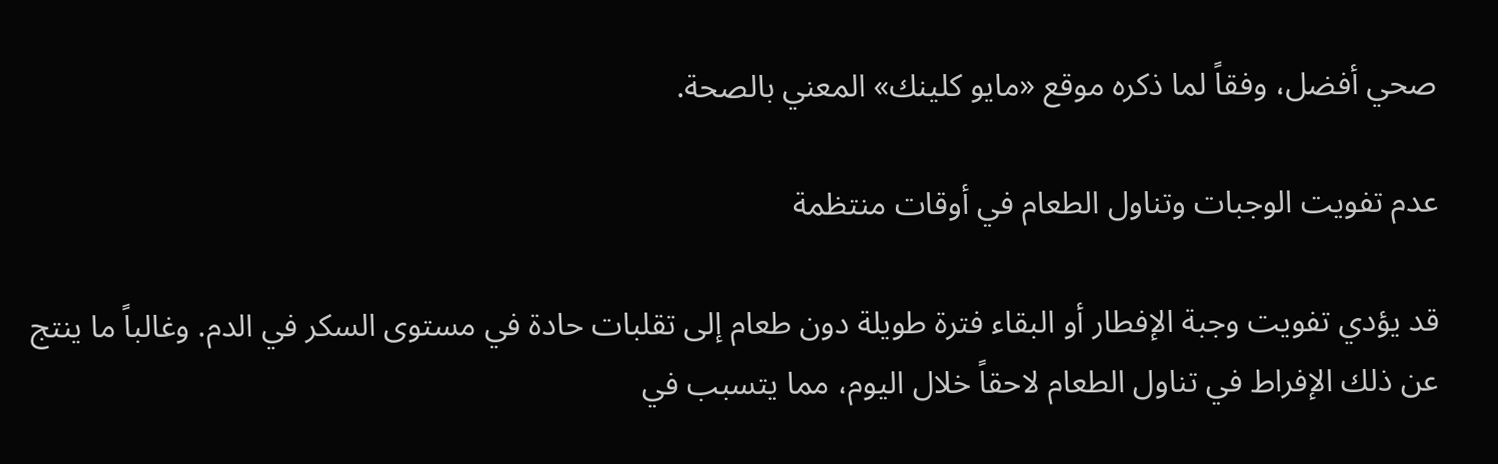صحي أفضل، وفقاً لما ذكره موقع «مايو كلينك» المعني بالصحة.

عدم تفويت الوجبات وتناول الطعام في أوقات منتظمة

قد يؤدي تفويت وجبة الإفطار أو البقاء فترة طويلة دون طعام إلى تقلبات حادة في مستوى السكر في الدم. وغالباً ما ينتج عن ذلك الإفراط في تناول الطعام لاحقاً خلال اليوم، مما يتسبب في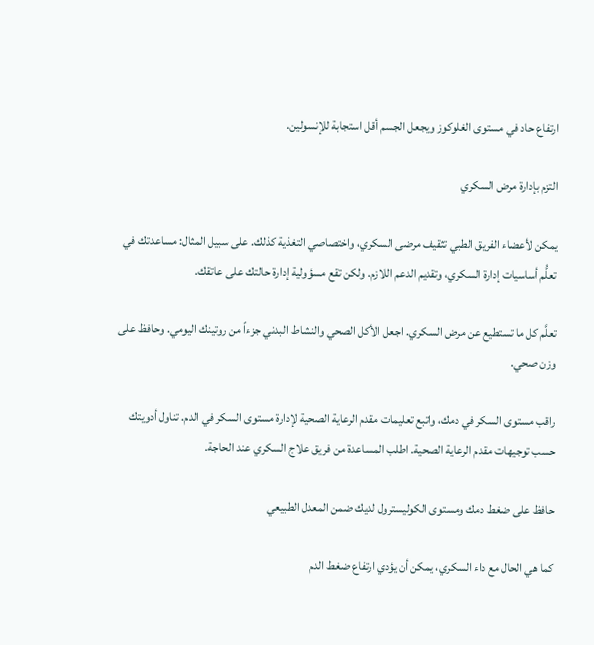ارتفاع حاد في مستوى الغلوكوز ويجعل الجسم أقل استجابة للإنسولين.

التزم بإدارة مرض السكري

يمكن لأعضاء الفريق الطبي تثقيف مرضى السكري، واختصاصي التغذية كذلك. على سبيل المثال: مساعدتك في تعلُّم أساسيات إدارة السكري، وتقديم الدعم اللازم. ولكن تقع مسؤولية إدارة حالتك على عاتقك.

تعلَّم كل ما تستطيع عن مرض السكري. اجعل الأكل الصحي والنشاط البدني جزءاً من روتينك اليومي. وحافظ على وزن صحي.

راقب مستوى السكر في دمك، واتبع تعليمات مقدم الرعاية الصحية لإدارة مستوى السكر في الدم. تناول أدويتك حسب توجيهات مقدم الرعاية الصحية. اطلب المساعدة من فريق علاج السكري عند الحاجة.

حافظ على ضغط دمك ومستوى الكوليسترول لديك ضمن المعدل الطبيعي

كما هي الحال مع داء السكري، يمكن أن يؤدي ارتفاع ضغط الدم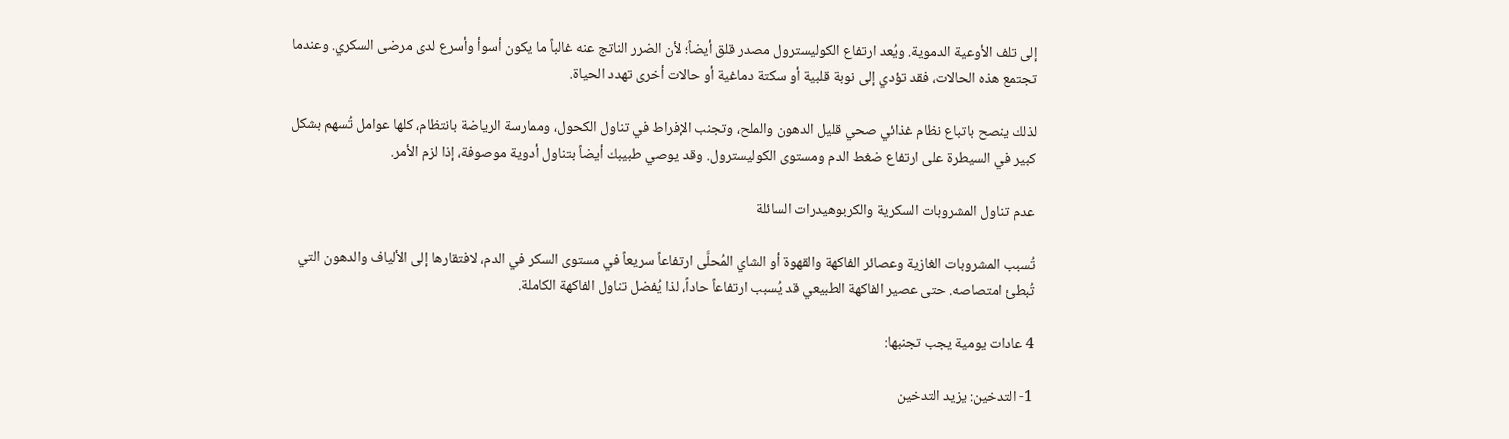إلى تلف الأوعية الدموية. ويُعد ارتفاع الكوليسترول مصدر قلق أيضاً؛ لأن الضرر الناتج عنه غالباً ما يكون أسوأ وأسرع لدى مرضى السكري. وعندما تجتمع هذه الحالات، فقد تؤدي إلى نوبة قلبية أو سكتة دماغية أو حالات أخرى تهدد الحياة.

لذلك ينصح باتباع نظام غذائي صحي قليل الدهون والملح، وتجنب الإفراط في تناول الكحول، وممارسة الرياضة بانتظام، كلها عوامل تُسهم بشكل كبير في السيطرة على ارتفاع ضغط الدم ومستوى الكوليسترول. وقد يوصي طبيبك أيضاً بتناول أدوية موصوفة، إذا لزم الأمر.

عدم تناول المشروبات السكرية والكربوهيدرات السائلة

تُسبب المشروبات الغازية وعصائر الفاكهة والقهوة أو الشاي المُحلَّى ارتفاعاً سريعاً في مستوى السكر في الدم، لافتقارها إلى الألياف والدهون التي تُبطئ امتصاصه. حتى عصير الفاكهة الطبيعي قد يُسبب ارتفاعاً حاداً، لذا يُفضل تناول الفاكهة الكاملة.

4 عادات يومية يجب تجنبها:

1- التدخين: يزيد التدخين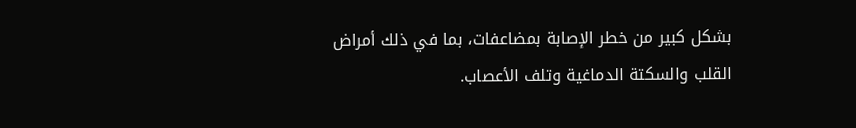بشكل كبير من خطر الإصابة بمضاعفات، بما في ذلك أمراض القلب والسكتة الدماغية وتلف الأعصاب.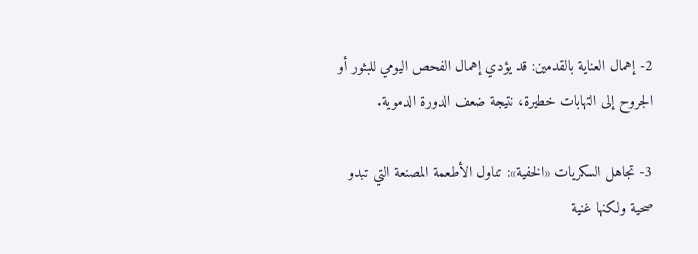2- إهمال العناية بالقدمين: قد يؤدي إهمال الفحص اليومي للبثور أو الجروح إلى التهابات خطيرة، نتيجة ضعف الدورة الدموية.

3- تجاهل السكريات «الخفية»: تناول الأطعمة المصنعة التي تبدو صحية ولكنها غنية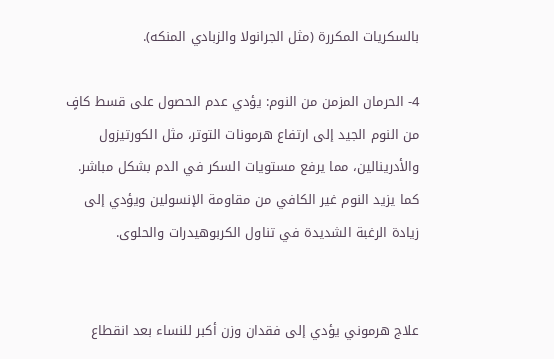بالسكريات المكررة (مثل الجرانولا والزبادي المنكه).

4- الحرمان المزمن من النوم: يؤدي عدم الحصول على قسط كافٍ من النوم الجيد إلى ارتفاع هرمونات التوتر، مثل الكورتيزول والأدرينالين، مما يرفع مستويات السكر في الدم بشكل مباشر. كما يزيد النوم غير الكافي من مقاومة الإنسولين ويؤدي إلى زيادة الرغبة الشديدة في تناول الكربوهيدرات والحلوى.


علاج هرموني يؤدي إلى فقدان وزن أكبر للنساء بعد انقطاع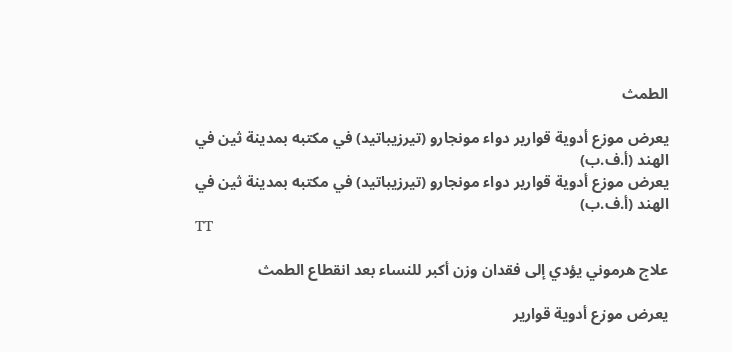الطمث

يعرض موزع أدوية قوارير دواء مونجارو (تيرزيباتيد) في مكتبه بمدينة ثين في الهند (أ.ف.ب)
يعرض موزع أدوية قوارير دواء مونجارو (تيرزيباتيد) في مكتبه بمدينة ثين في الهند (أ.ف.ب)
TT

علاج هرموني يؤدي إلى فقدان وزن أكبر للنساء بعد انقطاع الطمث

يعرض موزع أدوية قوارير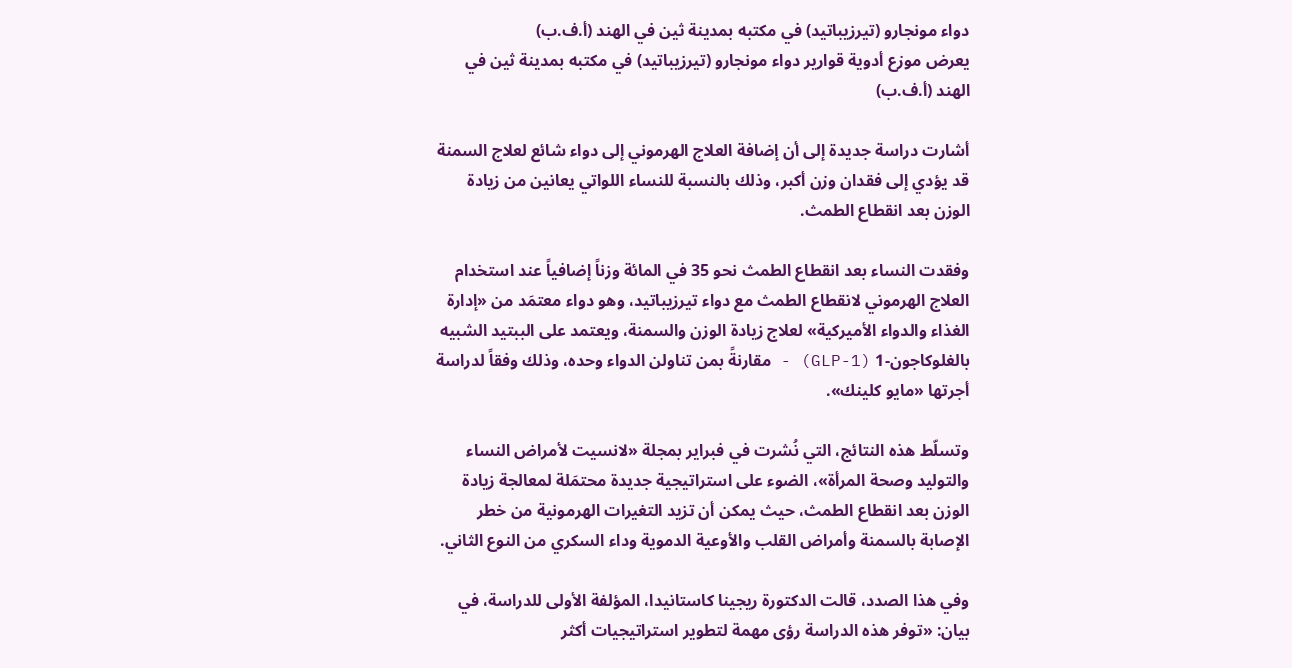دواء مونجارو (تيرزيباتيد) في مكتبه بمدينة ثين في الهند (أ.ف.ب)
يعرض موزع أدوية قوارير دواء مونجارو (تيرزيباتيد) في مكتبه بمدينة ثين في الهند (أ.ف.ب)

أشارت دراسة جديدة إلى أن إضافة العلاج الهرموني إلى دواء شائع لعلاج السمنة قد يؤدي إلى فقدان وزن أكبر، وذلك بالنسبة للنساء اللواتي يعانين من زيادة الوزن بعد انقطاع الطمث.

وفقدت النساء بعد انقطاع الطمث نحو 35 في المائة وزناً إضافياً عند استخدام العلاج الهرموني لانقطاع الطمث مع دواء تيرزيباتيد، وهو دواء معتمَد من «إدارة الغذاء والدواء الأميركية» لعلاج زيادة الوزن والسمنة، ويعتمد على الببتيد الشبيه بالغلوكاجون-1 (GLP-1) - مقارنةً بمن تناولن الدواء وحده، وذلك وفقاً لدراسة أجرتها «مايو كلينك».

وتسلّط هذه النتائج، التي نُشرت في فبراير بمجلة «لانسيت لأمراض النساء والتوليد وصحة المرأة»، الضوء على استراتيجية جديدة محتمَلة لمعالجة زيادة الوزن بعد انقطاع الطمث، حيث يمكن أن تزيد التغيرات الهرمونية من خطر الإصابة بالسمنة وأمراض القلب والأوعية الدموية وداء السكري من النوع الثاني.

وفي هذا الصدد، قالت الدكتورة ريجينا كاستانيدا، المؤلفة الأولى للدراسة، في بيان: «توفر هذه الدراسة رؤى مهمة لتطوير استراتيجيات أكثر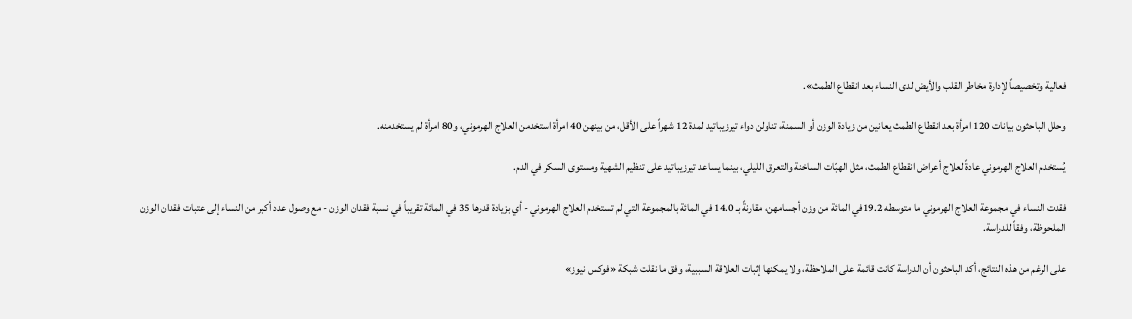فعالية وتخصيصاً لإدارة مخاطر القلب والأيض لدى النساء بعد انقطاع الطمث».

وحلل الباحثون بيانات 120 امرأة بعد انقطاع الطمث يعانين من زيادة الوزن أو السمنة، تناولن دواء تيرزيباتيد لمدة 12 شهراً على الأقل، من بينهن 40 امرأة استخدمن العلاج الهرموني، و80 امرأة لم يستخدمنه.

يُستخدم العلاج الهرموني عادةً لعلاج أعراض انقطاع الطمث، مثل الهبّات الساخنة والتعرق الليلي، بينما يساعد تيرزيباتيد على تنظيم الشهية ومستوى السكر في الدم.

فقدت النساء في مجموعة العلاج الهرموني ما متوسطه 19.2في المائة من وزن أجسامهن، مقارنةً بـ 14.0 في المائة بالمجموعة التي لم تستخدم العلاج الهرموني - أي بزيادة قدرها 35 في المائة تقريباً في نسبة فقدان الوزن - مع وصول عدد أكبر من النساء إلى عتبات فقدان الوزن الملحوظة، وفقاً للدراسة.

على الرغم من هذه النتائج، أكد الباحثون أن الدراسة كانت قائمة على الملاحظة، ولا يمكنها إثبات العلاقة السببية، وفق ما نقلت شبكة «فوكس نيوز»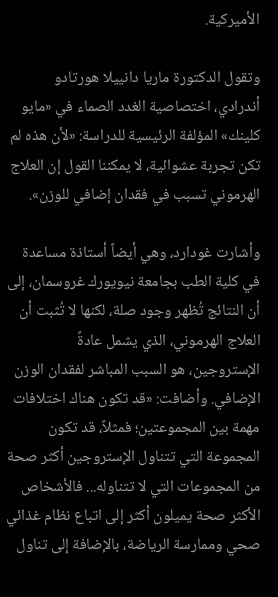الأميركية.

وتقول الدكتورة ماريا دانييلا هورتادو أندرادي، اختصاصية الغدد الصماء في «مايو كلينك» المؤلفة الرئيسية للدراسة: «لأن هذه لم تكن تجربة عشوائية، لا يمكننا القول إن العلاج الهرموني تسبب في فقدان إضافي للوزن».

وأشارت غودارد، وهي أيضاً أستاذة مساعدة في كلية الطب بجامعة نيويورك غروسمان، إلى أن النتائج تُظهر وجود صلة، لكنها لا تُثبت أن العلاج الهرموني، الذي يشمل عادةً الإستروجين، هو السبب المباشر لفقدان الوزن الإضافي. وأضافت: «قد تكون هناك اختلافات مهمة بين المجموعتين؛ فمثلاً، قد تكون المجموعة التي تتناول الإستروجين أكثر صحة من المجموعات التي لا تتناوله... فالأشخاص الأكثر صحة يميلون أكثر إلى اتباع نظام غذائي صحي وممارسة الرياضة، بالإضافة إلى تناول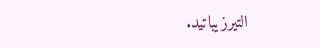التيرزيباتيد.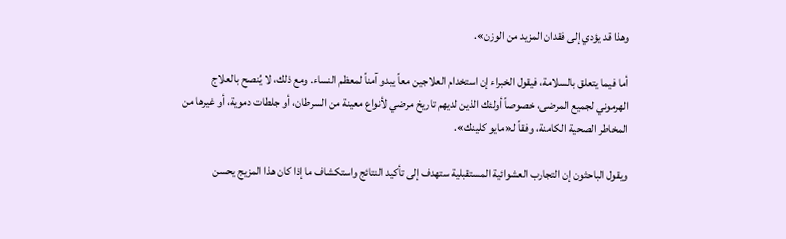وهذا قد يؤدي إلى فقدان المزيد من الوزن».

أما فيما يتعلق بالسلامة، فيقول الخبراء إن استخدام العلاجين معاً يبدو آمناً لمعظم النساء. ومع ذلك، لا يُنصح بالعلاج الهرموني لجميع المرضى، خصوصاً أولئك الذين لديهم تاريخ مرضي لأنواع معينة من السرطان، أو جلطات دموية، أو غيرها من المخاطر الصحية الكامنة، وفقاً لـ«مايو كلينك».

ويقول الباحثون إن التجارب العشوائية المستقبلية ستهدف إلى تأكيد النتائج واستكشاف ما إذا كان هذا المزيج يحسن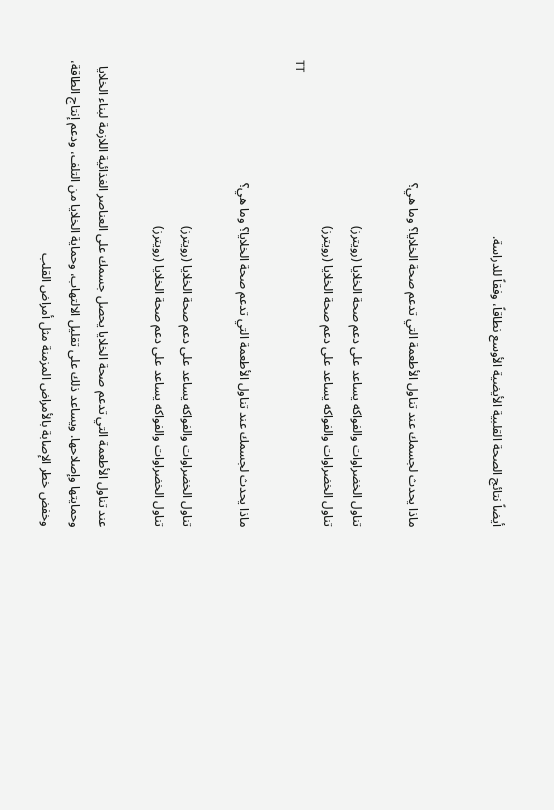أيضاً نتائج الصحة القلبية الأيضية الأوسع نطاقاً، وفقاً للدراسة.


ماذا يحدث لجسمك عند تناول الأطعمة التي تدعم صحة الخلايا؟ وما هي؟

تناول الخضراوات والفواكه يساعد على دعم صحة الخلايا (رويترز)
تناول الخضراوات والفواكه يساعد على دعم صحة الخلايا (رويترز)
TT

ماذا يحدث لجسمك عند تناول الأطعمة التي تدعم صحة الخلايا؟ وما هي؟

تناول الخضراوات والفواكه يساعد على دعم صحة الخلايا (رويترز)
تناول الخضراوات والفواكه يساعد على دعم صحة الخلايا (رويترز)

عند تناول الأطعمة التي تدعم صحة الخلايا يحصل جسمك على العناصر الغذائية اللازمة لبناء الخلايا وحمايتها وإصلاحها. ويساعد ذلك على تقليل الالتهاب، وحماية الخلايا من التلف، ودعم إنتاج الطاقة، وخفض خطر الإصابة بالأمراض المزمنة مثل أمراض القلب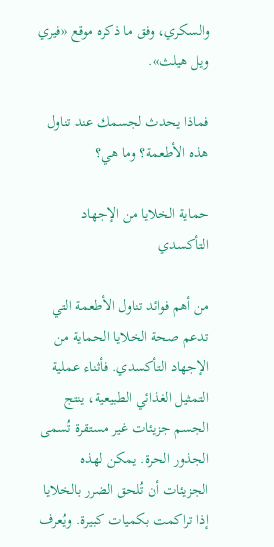والسكري، وفق ما ذكره موقع «فيري ويل هيلث».

فماذا يحدث لجسمك عند تناول هذه الأطعمة؟ وما هي؟

حماية الخلايا من الإجهاد التأكسدي

من أهم فوائد تناول الأطعمة التي تدعم صحة الخلايا الحماية من الإجهاد التأكسدي. فأثناء عملية التمثيل الغذائي الطبيعية، ينتج الجسم جزيئات غير مستقرة تُسمى الجذور الحرة. يمكن لهذه الجزيئات أن تُلحق الضرر بالخلايا إذا تراكمت بكميات كبيرة. ويُعرف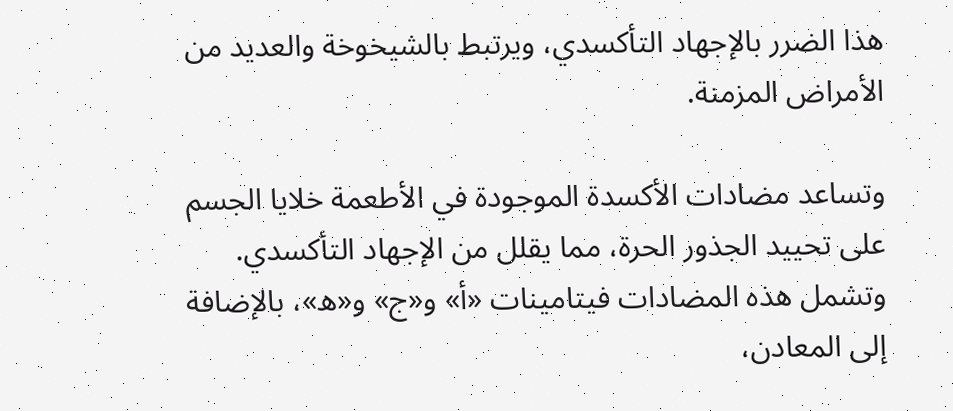هذا الضرر بالإجهاد التأكسدي، ويرتبط بالشيخوخة والعديد من الأمراض المزمنة.

وتساعد مضادات الأكسدة الموجودة في الأطعمة خلايا الجسم على تحييد الجذور الحرة، مما يقلل من الإجهاد التأكسدي. وتشمل هذه المضادات فيتامينات «أ» و«ج» و«ه»، بالإضافة إلى المعادن،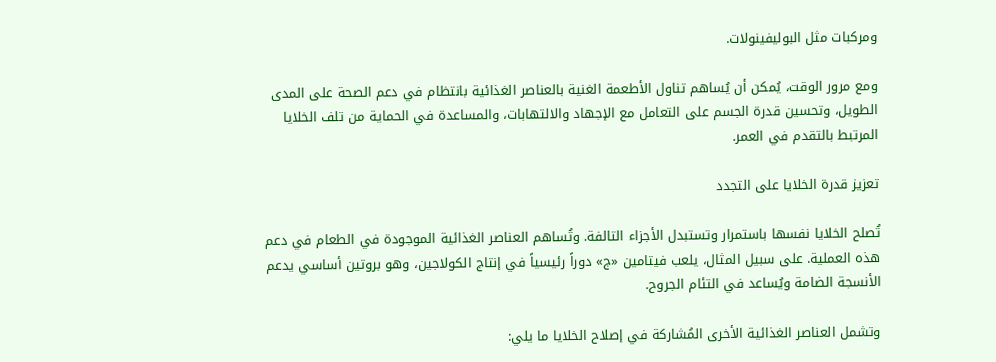ومركبات مثل البوليفينولات.

ومع مرور الوقت، يُمكن أن يُساهم تناول الأطعمة الغنية بالعناصر الغذائية بانتظام في دعم الصحة على المدى الطويل، وتحسين قدرة الجسم على التعامل مع الإجهاد والالتهابات، والمساعدة في الحماية من تلف الخلايا المرتبط بالتقدم في العمر.

تعزيز قدرة الخلايا على التجدد

تُصلح الخلايا نفسها باستمرار وتستبدل الأجزاء التالفة. وتُساهم العناصر الغذائية الموجودة في الطعام في دعم هذه العملية. على سبيل المثال، يلعب فيتامين «ج» دوراً رئيسياً في إنتاج الكولاجين، وهو بروتين أساسي يدعم الأنسجة الضامة ويُساعد في التئام الجروح.

وتشمل العناصر الغذائية الأخرى المُشاركة في إصلاح الخلايا ما يلي: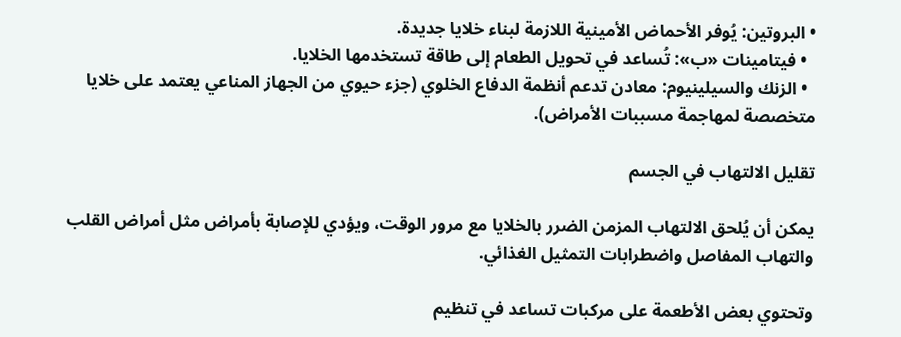• البروتين: يُوفر الأحماض الأمينية اللازمة لبناء خلايا جديدة.
  • فيتامينات «ب»: تُساعد في تحويل الطعام إلى طاقة تستخدمها الخلايا.
  • الزنك والسيلينيوم: معادن تدعم أنظمة الدفاع الخلوي (جزء حيوي من الجهاز المناعي يعتمد على خلايا متخصصة لمهاجمة مسببات الأمراض).

تقليل الالتهاب في الجسم

يمكن أن يُلحق الالتهاب المزمن الضرر بالخلايا مع مرور الوقت، ويؤدي للإصابة بأمراض مثل أمراض القلب والتهاب المفاصل واضطرابات التمثيل الغذائي.

وتحتوي بعض الأطعمة على مركبات تساعد في تنظيم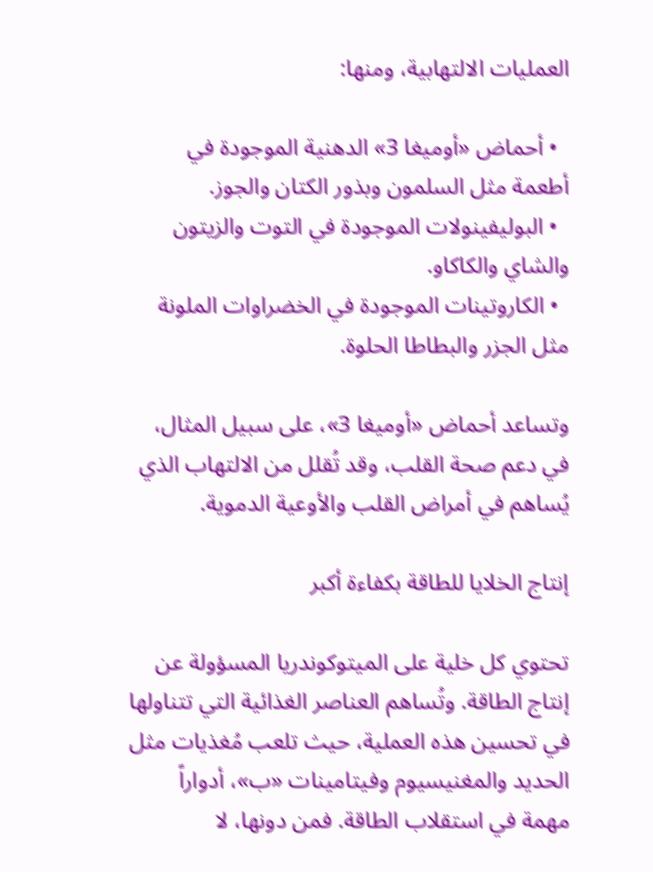العمليات الالتهابية، ومنها:

  • أحماض «أوميغا 3» الدهنية الموجودة في أطعمة مثل السلمون وبذور الكتان والجوز.
  • البوليفينولات الموجودة في التوت والزيتون والشاي والكاكاو.
  • الكاروتينات الموجودة في الخضراوات الملونة مثل الجزر والبطاطا الحلوة.

وتساعد أحماض «أوميغا 3»، على سبيل المثال، في دعم صحة القلب، وقد تُقلل من الالتهاب الذي يُساهم في أمراض القلب والأوعية الدموية.

إنتاج الخلايا للطاقة بكفاءة أكبر

تحتوي كل خلية على الميتوكوندريا المسؤولة عن إنتاج الطاقة. وتُساهم العناصر الغذائية التي تتناولها في تحسين هذه العملية، حيث تلعب مُغذيات مثل الحديد والمغنيسيوم وفيتامينات «ب»، أدواراً مهمة في استقلاب الطاقة. فمن دونها، لا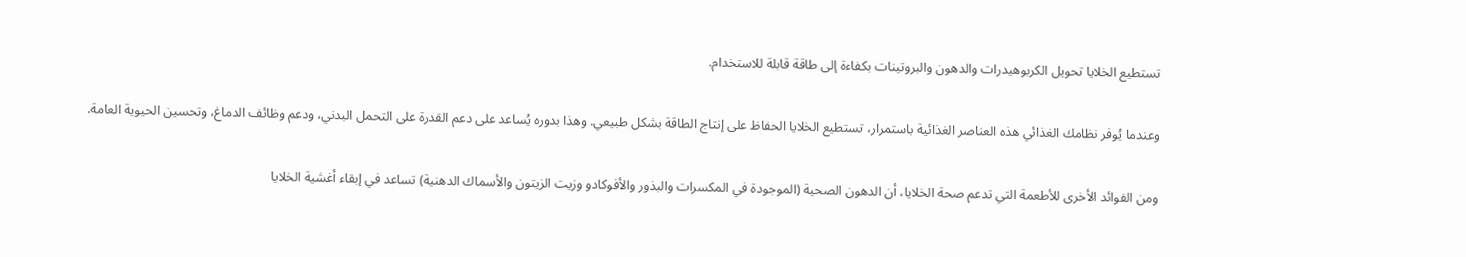تستطيع الخلايا تحويل الكربوهيدرات والدهون والبروتينات بكفاءة إلى طاقة قابلة للاستخدام.

وعندما يُوفر نظامك الغذائي هذه العناصر الغذائية باستمرار، تستطيع الخلايا الحفاظ على إنتاج الطاقة بشكل طبيعي. وهذا بدوره يُساعد على دعم القدرة على التحمل البدني، ودعم وظائف الدماغ، وتحسين الحيوية العامة.

ومن الفوائد الأخرى للأطعمة التي تدعم صحة الخلايا، أن الدهون الصحية (الموجودة في المكسرات والبذور والأفوكادو وزيت الزيتون والأسماك الدهنية) تساعد في إبقاء أغشية الخلايا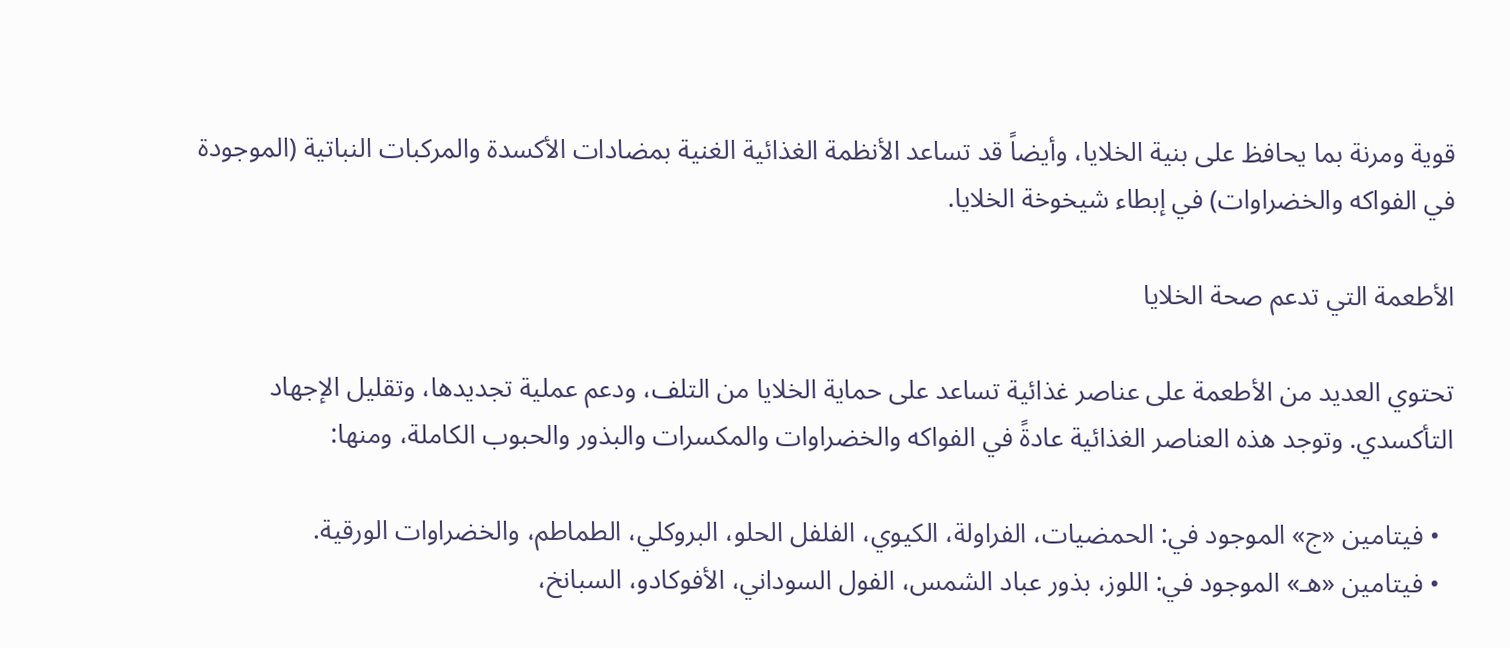قوية ومرنة بما يحافظ على بنية الخلايا، وأيضاً قد تساعد الأنظمة الغذائية الغنية بمضادات الأكسدة والمركبات النباتية (الموجودة في الفواكه والخضراوات) في إبطاء شيخوخة الخلايا.

الأطعمة التي تدعم صحة الخلايا

تحتوي العديد من الأطعمة على عناصر غذائية تساعد على حماية الخلايا من التلف، ودعم عملية تجديدها، وتقليل الإجهاد التأكسدي. وتوجد هذه العناصر الغذائية عادةً في الفواكه والخضراوات والمكسرات والبذور والحبوب الكاملة، ومنها:

  • فيتامين «ج» الموجود في: الحمضيات، الفراولة، الكيوي، الفلفل الحلو، البروكلي، الطماطم، والخضراوات الورقية.
  • فيتامين «هـ» الموجود في: اللوز، بذور عباد الشمس، الفول السوداني، الأفوكادو، السبانخ،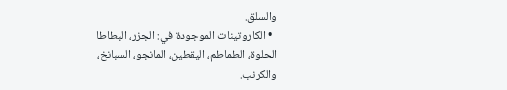والسلق.
  • الكاروتينات الموجودة في: الجزر، البطاطا الحلوة، الطماطم، اليقطين، المانجو، السبانخ، والكرنب.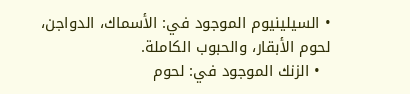• السيلينيوم الموجود في: الأسماك، الدواجن، لحوم الأبقار، والحبوب الكاملة.
  • الزنك الموجود في: لحوم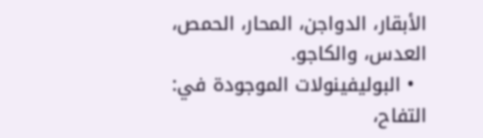الأبقار، الدواجن، المحار، الحمص، العدس، والكاجو.
  • البوليفينولات الموجودة في: التفاح،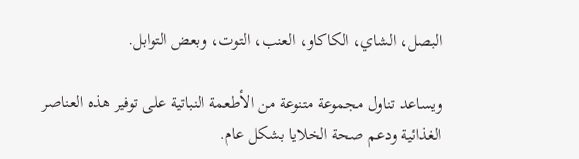البصل، الشاي، الكاكاو، العنب، التوت، وبعض التوابل.

ويساعد تناول مجموعة متنوعة من الأطعمة النباتية على توفير هذه العناصر الغذائية ودعم صحة الخلايا بشكل عام.